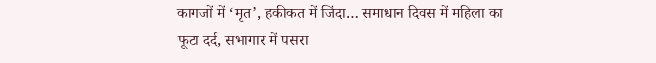कागजों में ‘मृत’, हकीकत में जिंदा… समाधान दिवस में महिला का फूटा दर्द, सभागार में पसरा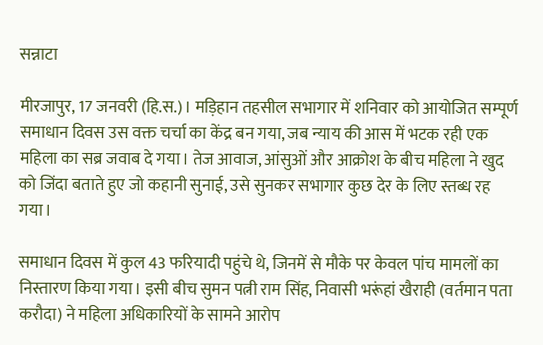सन्नाटा

मीरजापुर, 17 जनवरी (हि.स.)। मड़िहान तहसील सभागार में शनिवार को आयोजित सम्पूर्ण समाधान दिवस उस वक्त चर्चा का केंद्र बन गया, जब न्याय की आस में भटक रही एक महिला का सब्र जवाब दे गया। तेज आवाज, आंसुओं और आक्रोश के बीच महिला ने खुद को जिंदा बताते हुए जो कहानी सुनाई, उसे सुनकर सभागार कुछ देर के लिए स्तब्ध रह गया।

समाधान दिवस में कुल 43 फरियादी पहुंचे थे, जिनमें से मौके पर केवल पांच मामलों का निस्तारण किया गया। इसी बीच सुमन पत्नी राम सिंह, निवासी भरूंहां खैराही (वर्तमान पता करौदा) ने महिला अधिकारियों के सामने आरोप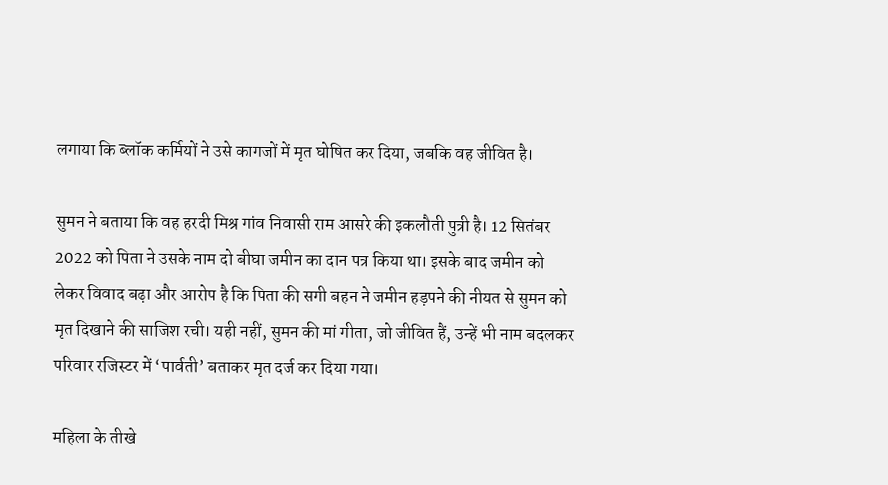लगाया कि ब्लॉक कर्मियों ने उसे कागजों में मृत घोषित कर दिया, जबकि वह जीवित है।

सुमन ने बताया कि वह हरदी मिश्र गांव निवासी राम आसरे की इकलौती पुत्री है। 12 सितंबर 2022 को पिता ने उसके नाम दो बीघा जमीन का दान पत्र किया था। इसके बाद जमीन को लेकर विवाद बढ़ा और आरोप है कि पिता की सगी बहन ने जमीन हड़पने की नीयत से सुमन को मृत दिखाने की साजिश रची। यही नहीं, सुमन की मां गीता, जो जीवित हैं, उन्हें भी नाम बदलकर परिवार रजिस्टर में ‘पार्वती’ बताकर मृत दर्ज कर दिया गया।

महिला के तीखे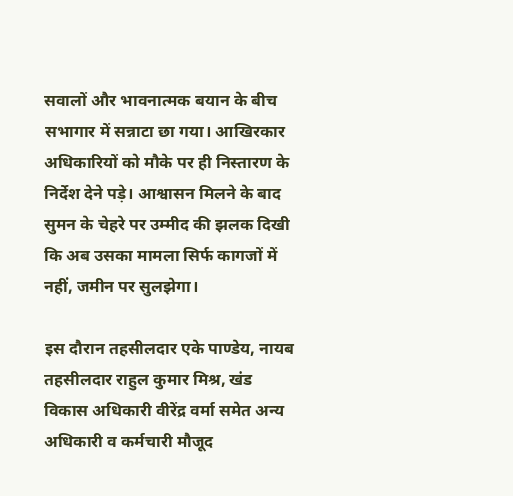सवालों और भावनात्मक बयान के बीच सभागार में सन्नाटा छा गया। आखिरकार अधिकारियों को मौके पर ही निस्तारण के निर्देश देने पड़े। आश्वासन मिलने के बाद सुमन के चेहरे पर उम्मीद की झलक दिखी कि अब उसका मामला सिर्फ कागजों में नहीं, जमीन पर सुलझेगा।

इस दौरान तहसीलदार एके पाण्डेय, नायब तहसीलदार राहुल कुमार मिश्र, खंड विकास अधिकारी वीरेंद्र वर्मा समेत अन्य अधिकारी व कर्मचारी मौजूद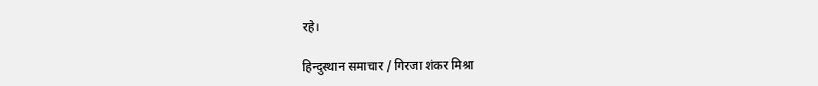रहे।

हिन्दुस्थान समाचार / गिरजा शंकर मिश्रा